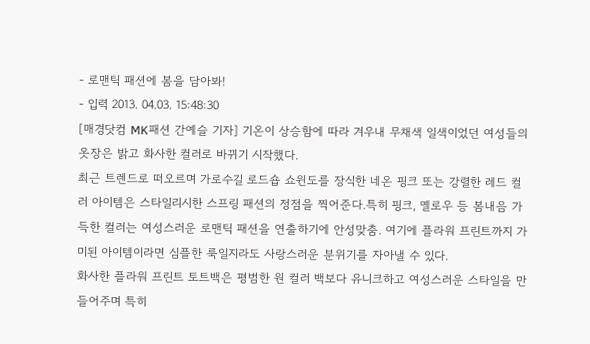- 로맨틱 패션에 봄을 담아봐!
- 입력 2013. 04.03. 15:48:30
[매경닷컴 MK패션 간예슬 기자] 기온이 상승함에 따라 겨우내 무채색 일색이었던 여성들의 옷장은 밝고 화사한 컬러로 바뀌기 시작했다.
최근 트렌드로 떠오르며 가로수길 로드숍 쇼윈도를 장식한 네온 핑크 또는 강렬한 레드 컬러 아이템은 스타일리시한 스프링 패션의 정점을 찍어준다.특히 핑크, 옐로우 등 봄내음 가득한 컬러는 여성스러운 로맨틱 패션을 연출하기에 안성맞춤. 여기에 플라워 프린트까지 가미된 아이템이라면 심플한 룩일지라도 사랑스러운 분위기를 자아낼 수 있다.
화사한 플라워 프린트 토트백은 평범한 원 컬러 백보다 유니크하고 여성스러운 스타일을 만들어주며 특히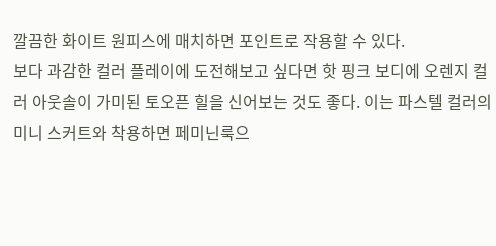깔끔한 화이트 원피스에 매치하면 포인트로 작용할 수 있다.
보다 과감한 컬러 플레이에 도전해보고 싶다면 핫 핑크 보디에 오렌지 컬러 아웃솔이 가미된 토오픈 힐을 신어보는 것도 좋다. 이는 파스텔 컬러의 미니 스커트와 착용하면 페미닌룩으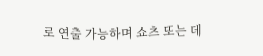로 연출 가능하며 쇼츠 또는 데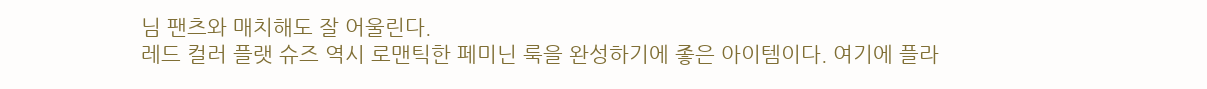님 팬츠와 매치해도 잘 어울린다.
레드 컬러 플랫 슈즈 역시 로맨틱한 페미닌 룩을 완성하기에 좋은 아이템이다. 여기에 플라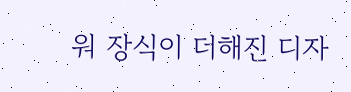워 장식이 더해진 디자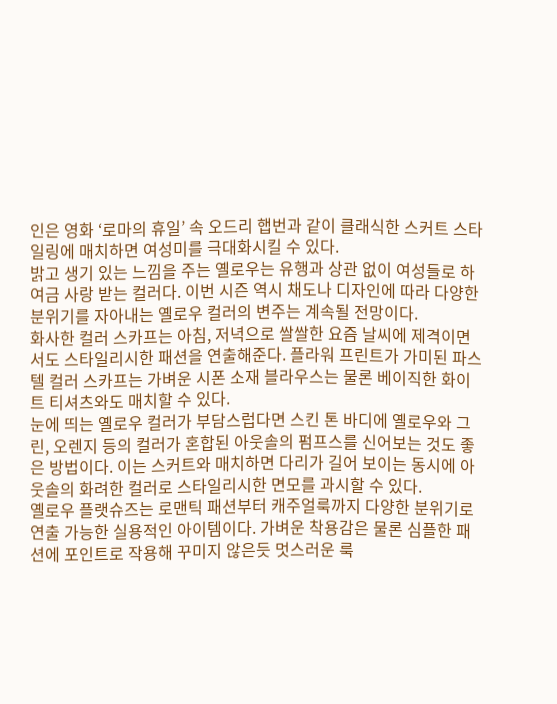인은 영화 ‘로마의 휴일’ 속 오드리 햅번과 같이 클래식한 스커트 스타일링에 매치하면 여성미를 극대화시킬 수 있다.
밝고 생기 있는 느낌을 주는 옐로우는 유행과 상관 없이 여성들로 하여금 사랑 받는 컬러다. 이번 시즌 역시 채도나 디자인에 따라 다양한 분위기를 자아내는 옐로우 컬러의 변주는 계속될 전망이다.
화사한 컬러 스카프는 아침, 저녁으로 쌀쌀한 요즘 날씨에 제격이면서도 스타일리시한 패션을 연출해준다. 플라워 프린트가 가미된 파스텔 컬러 스카프는 가벼운 시폰 소재 블라우스는 물론 베이직한 화이트 티셔츠와도 매치할 수 있다.
눈에 띄는 옐로우 컬러가 부담스럽다면 스킨 톤 바디에 옐로우와 그린, 오렌지 등의 컬러가 혼합된 아웃솔의 펌프스를 신어보는 것도 좋은 방법이다. 이는 스커트와 매치하면 다리가 길어 보이는 동시에 아웃솔의 화려한 컬러로 스타일리시한 면모를 과시할 수 있다.
옐로우 플랫슈즈는 로맨틱 패션부터 캐주얼룩까지 다양한 분위기로 연출 가능한 실용적인 아이템이다. 가벼운 착용감은 물론 심플한 패션에 포인트로 작용해 꾸미지 않은듯 멋스러운 룩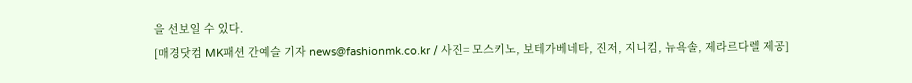을 선보일 수 있다.
[매경닷컴 MK패션 간예슬 기자 news@fashionmk.co.kr / 사진= 모스키노, 보테가베네타, 진저, 지니킴, 뉴욕솔, 제라르다렐 제공]